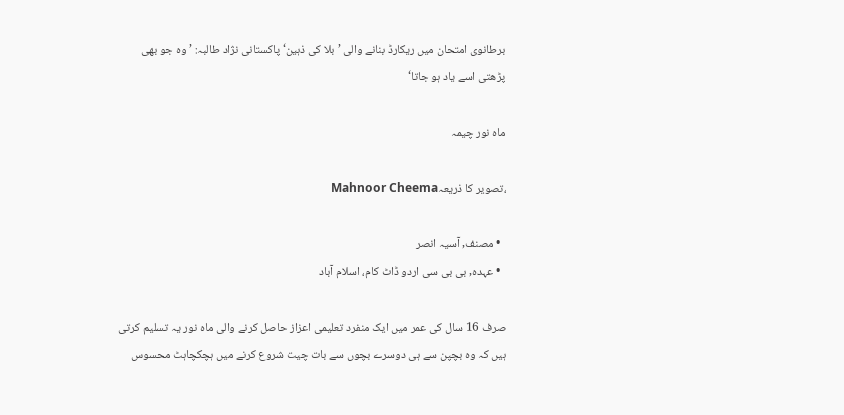برطانوی امتحان میں ریکارڈ بنانے والی ’بلا کی ذہین‘ پاکستانی نژاد طالبہ: ’وہ جو بھی پڑھتی اسے یاد ہو جاتا‘

ماہ نور چیمہ

،تصویر کا ذریعہMahnoor Cheema

  • مصنف, آسیہ انصر
  • عہدہ, بی بی سی اردو ڈاٹ کام، اسلام آباد

صرف 16 سال کی عمر میں ایک منفرد تعلیمی اعزاز حاصل کرنے والی ماہ نور یہ تسلیم کرتی ہیں کہ وہ بچپن سے ہی دوسرے بچوں سے بات چیت شروع کرنے میں ہچکچاہٹ محسوس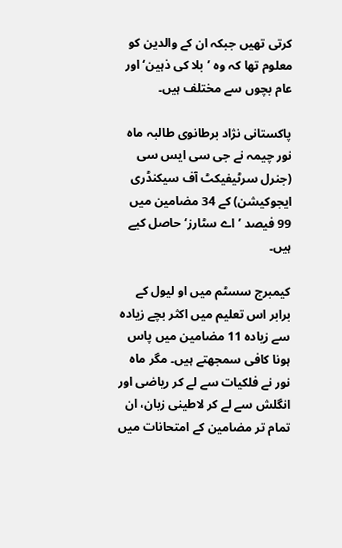کرتی تھیں جبکہ ان کے والدین کو معلوم تھا کہ وہ ’بلا کی ذہین‘ اور عام بچوں سے مختلف ہیں۔

پاکستانی نژاد برطانوی طالبہ ماہ نور چیمہ نے جی سی ایس سی (جنرل سرٹیفیکٹ آف سیکنڈری ایجوکیشن) کے 34 مضامین میں 99 فیصد ’ اے سٹارز‘ حاصل کیے ہیں۔

کیمبرج سسٹم میں او لیول کے برابر اس تعلیم میں اکثر بچے زیادہ سے زیادہ 11 مضامین میں پاس ہونا کافی سمجھتے ہیں۔ مگر ماہ نور نے فلکیات سے لے کر ریاضی اور انگلش سے لے کر لاطینی زبان، ان تمام تر مضامین کے امتحانات میں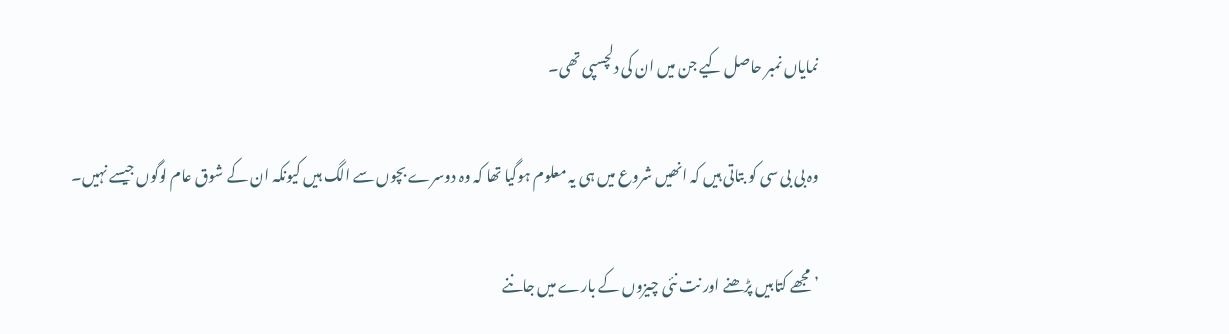نمایاں نمبر حاصل کیے جن میں ان کی دلچسپی تھی۔

وہ بی بی سی کو بتاتی ہیں کہ انھیں شروع میں ہی یہ معلوم ہوگیا تھا کہ وہ دوسرے بچوں سے الگ ہیں کیونکہ ان کے شوق عام لوگوں جیسے نہیں۔

’مجھے کتابیں پڑھنے اور نت نئی چیزوں کے بارے میں جاننے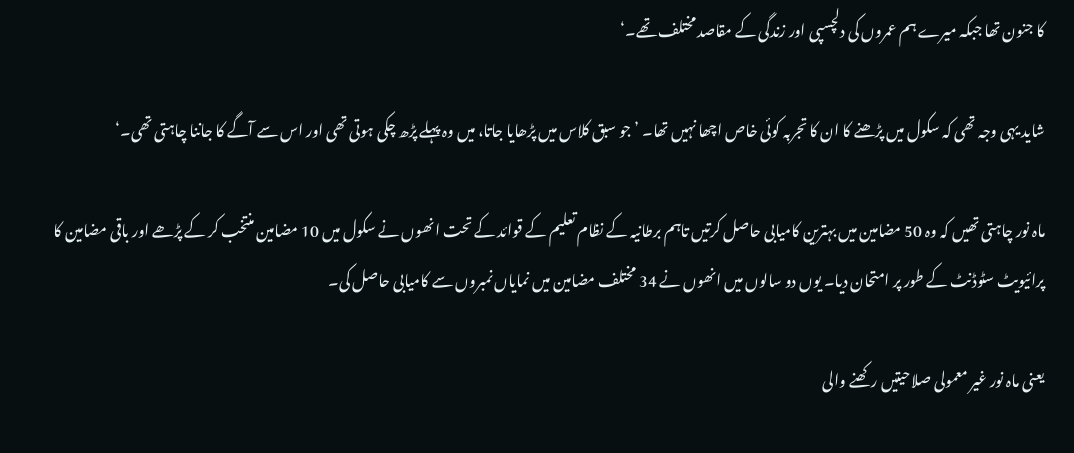کا جنون تھا جبکہ میرے ہم عمروں کی دلچسپی اور زندگی کے مقاصد مختلف تھے۔‘

شاید یہی وجہ تھی کہ سکول میں پڑھنے کا ان کا تجربہ کوئی خاص اچھا نہیں تھا۔ ’جو سبق کلاس میں پڑھایا جاتا، میں وہ پہلے پڑھ چکی ہوتی تھی اور اس سے آگے کا جاننا چاہتی تھی۔‘

ماہ نور چاہتی تھیں کہ وہ 50 مضامین میں بہترین کامیابی حاصل کرتیں تاہم برطانیہ کے نظام تعلیم کے قوائد کے تحت انھوں نے سکول میں 10 مضامین منتخب کر کے پڑھے اور باقی مضامین کا پرائیویٹ سٹوڈنٹ کے طور پر امتحان دیا۔ یوں دو سالوں میں انھوں نے 34 مختلف مضامین میں نمایاں نمبروں سے کامیابی حاصل کی۔

یعنی ماہ نور غیر معمولی صلاحیتیں رکھنے والی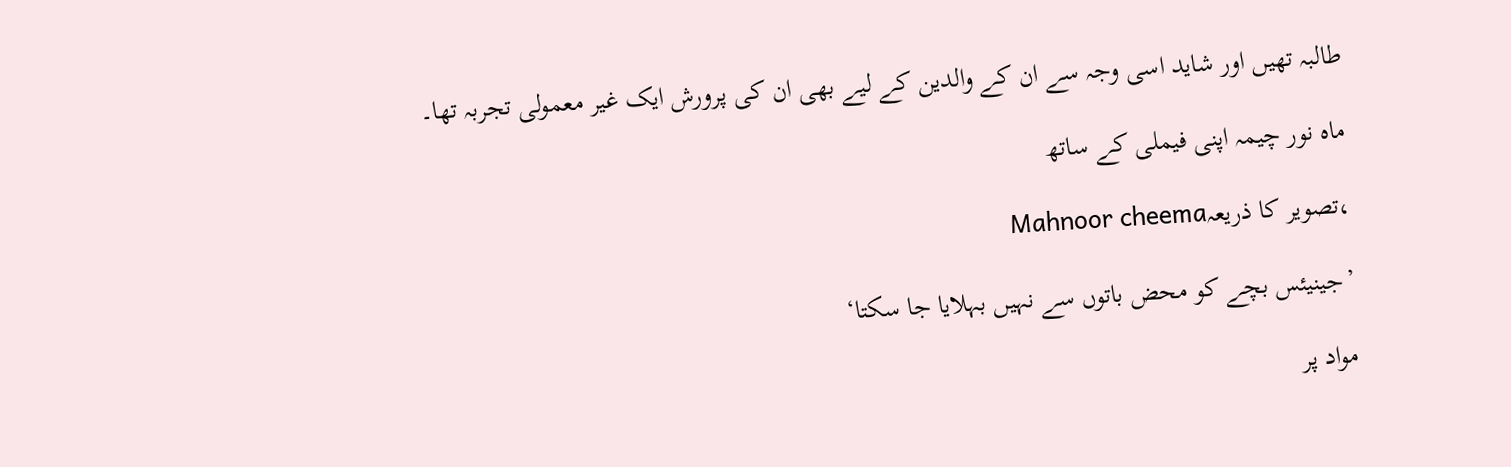طالبہ تھیں اور شاید اسی وجہ سے ان کے والدین کے لیے بھی ان کی پرورش ایک غیر معمولی تجربہ تھا۔

ماہ نور چیمہ اپنی فیملی کے ساتھ

،تصویر کا ذریعہMahnoor cheema

’جینیئس بچے کو محض باتوں سے نہیں بہلایا جا سکتا‘

مواد پر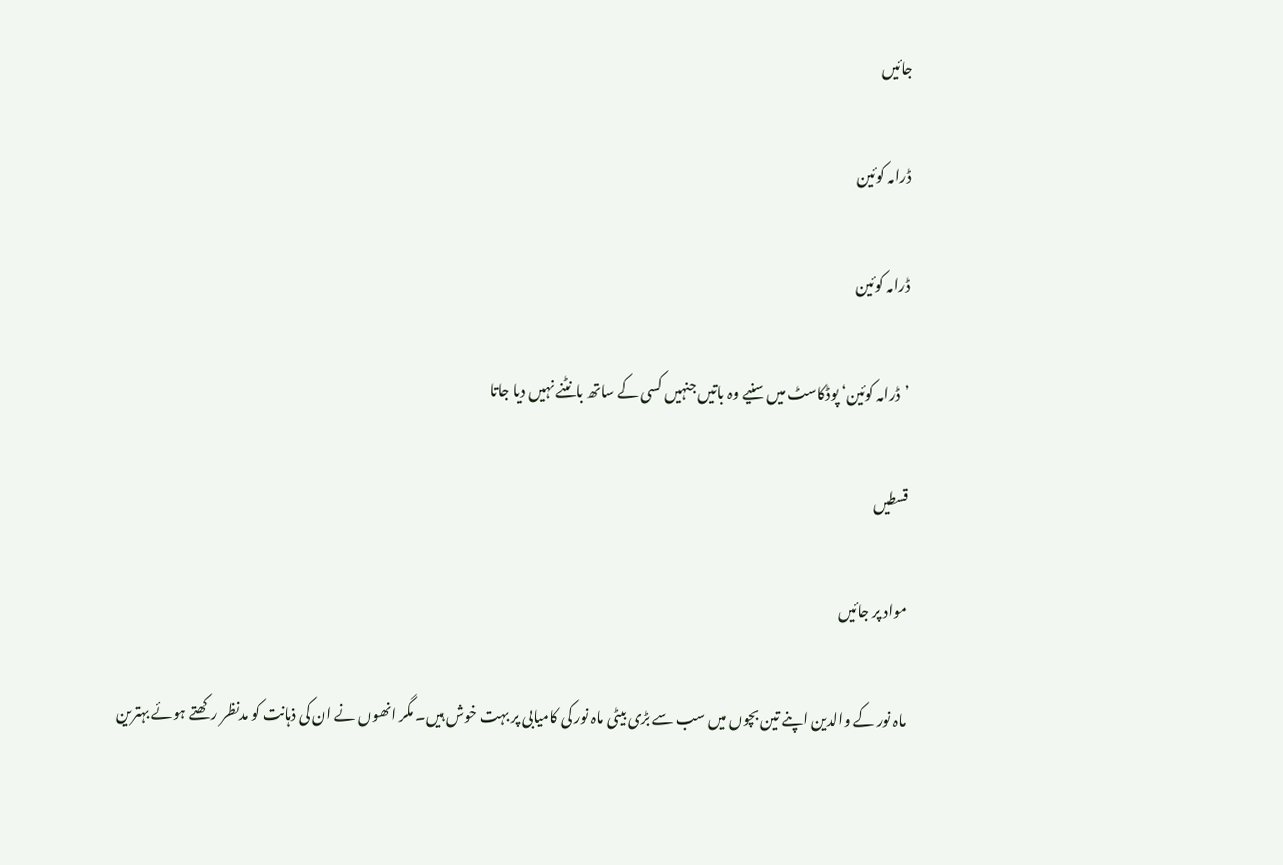جائیں

ڈرامہ کوئین

ڈرامہ کوئین

’ڈرامہ کوئین‘ پوڈکاسٹ میں سنیے وہ باتیں جنہیں کسی کے ساتھ بانٹنے نہیں دیا جاتا

قسطیں

مواد پر جائیں

ماہ نور کے والدین اپنے تین بچوں میں سب سے بڑی بیٹی ماہ نور کی کامیابی پر بہت خوش ہیں۔ مگر انھوں نے ان کی ذہانت کو مدنظر رکھتے ہوئے بہترین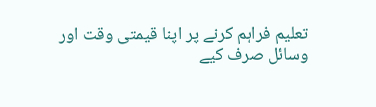تعلیم فراہم کرنے پر اپنا قیمتی وقت اور وسائل صرف کیے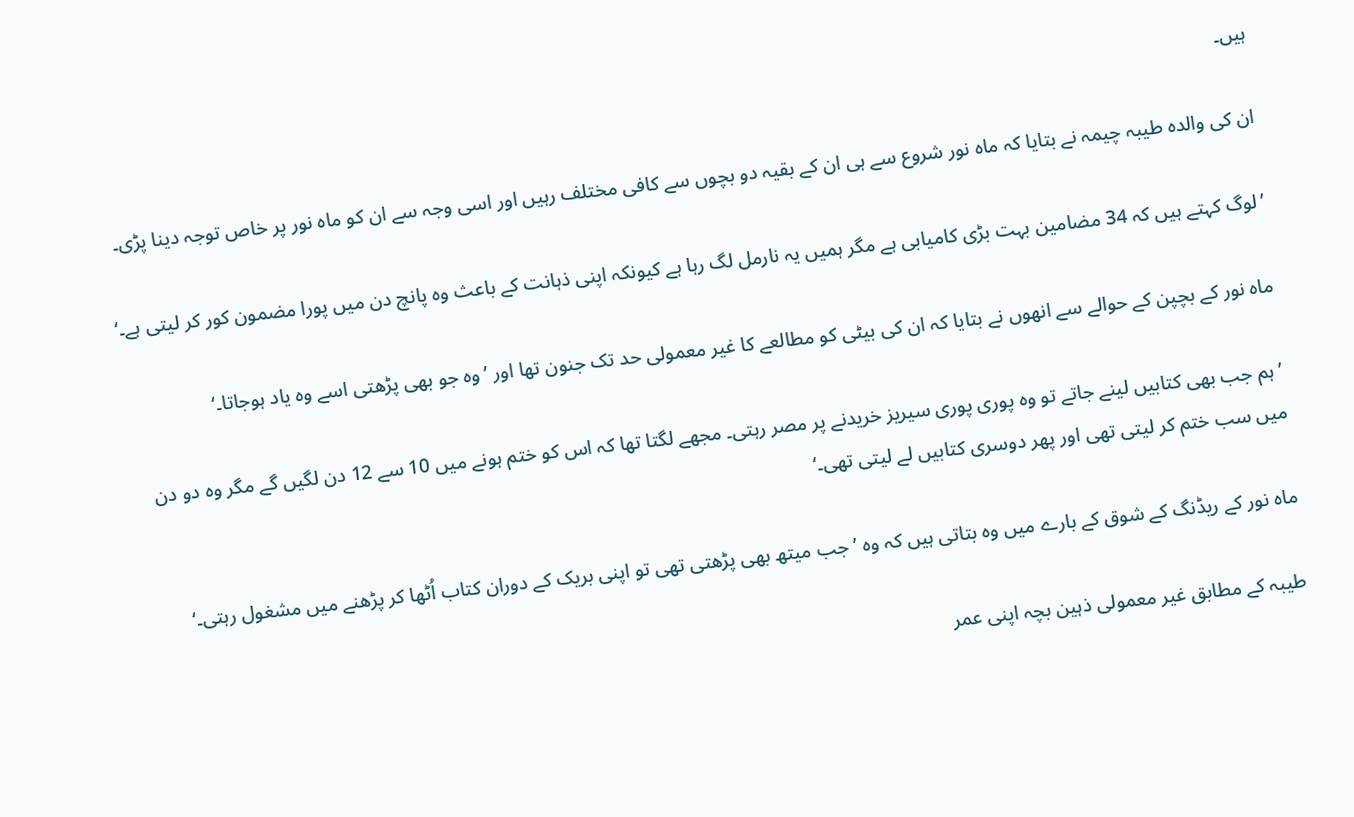ہیں۔

ان کی والدہ طیبہ چیمہ نے بتایا کہ ماہ نور شروع سے ہی ان کے بقیہ دو بچوں سے کافی مختلف رہیں اور اسی وجہ سے ان کو ماہ نور پر خاص توجہ دینا پڑی۔

’لوگ کہتے ہیں کہ 34 مضامین بہت بڑی کامیابی ہے مگر ہمیں یہ نارمل لگ رہا ہے کیونکہ اپنی ذہانت کے باعث وہ پانچ دن میں پورا مضمون کور کر لیتی ہے۔‘

ماہ نور کے بچپن کے حوالے سے انھوں نے بتایا کہ ان کی بیٹی کو مطالعے کا غیر معمولی حد تک جنون تھا اور ’وہ جو بھی پڑھتی اسے وہ یاد ہوجاتا۔‘

’ہم جب بھی کتابیں لینے جاتے تو وہ پوری پوری سیریز خریدنے پر مصر رہتی۔ مجھے لگتا تھا کہ اس کو ختم ہونے میں 10 سے 12 دن لگیں گے مگر وہ دو دن میں سب ختم کر لیتی تھی اور پھر دوسری کتابیں لے لیتی تھی۔‘

ماہ نور کے ریڈنگ کے شوق کے بارے میں وہ بتاتی ہیں کہ وہ ’جب میتھ بھی پڑھتی تھی تو اپنی بریک کے دوران کتاب اُٹھا کر پڑھنے میں مشغول رہتی۔‘

طیبہ کے مطابق غیر معمولی ذہین بچہ اپنی عمر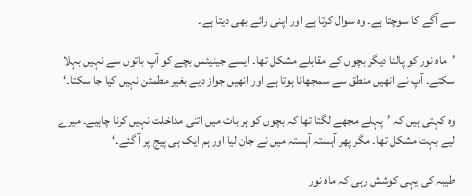سے آگے کا سوچتا ہے۔ وہ سوال کرتا ہے اور اپنی رائے بھی دیتا ہے۔

’ماہ نور کو پالنا دیگر بچوں کے مقابلے مشکل تھا۔ ایسے جینیئس بچے کو آپ باتوں سے نہیں بہلا سکتے۔ آپ نے انھیں منطق سے سمجھانا ہوتا ہے اور انھیں جواز دیے بغیر مطمئن نہیں کیا جا سکتا۔‘

وہ کہتی ہیں کہ ’پہلے مجھے لگتا تھا کہ بچوں کو ہر بات میں اتنی مداخلت نہیں کرنا چاہیے۔ میرے لیے بہت مشکل تھا۔ مگر پھر آہستہ آہستہ میں نے جان لیا اور ہم ایک ہی پیج پر آ گئے۔‘

طیبہ کی یہی کوشش رہی کہ ماہ نور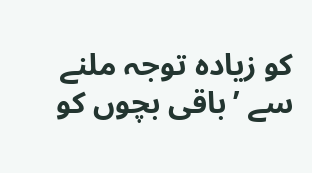کو زیادہ توجہ ملنے سے ’باقی بچوں کو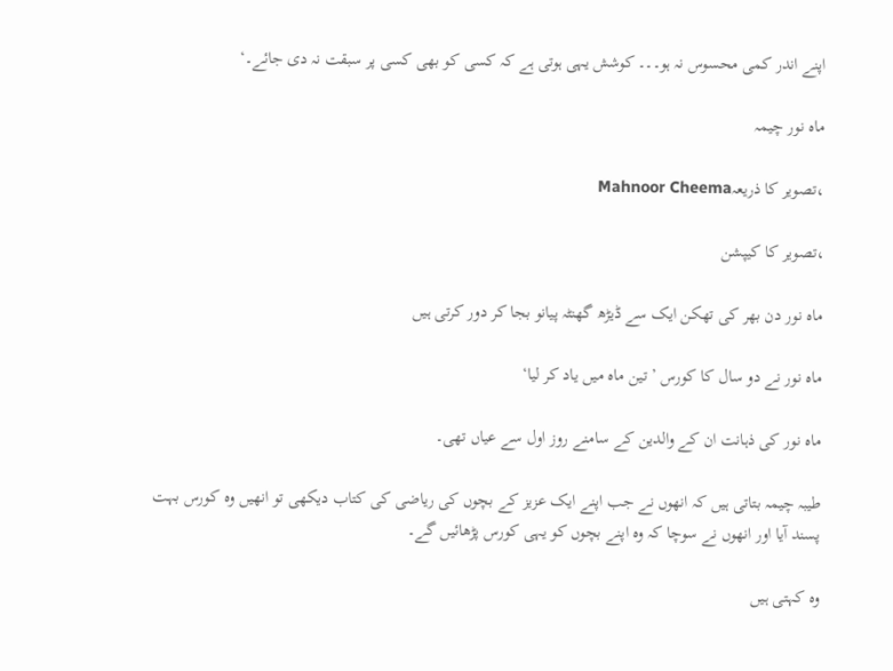اپنے اندر کمی محسوس نہ ہو۔۔۔ کوشش یہی ہوتی ہے کہ کسی کو بھی کسی پر سبقت نہ دی جائے۔‘

ماہ نور چیمہ

،تصویر کا ذریعہMahnoor Cheema

،تصویر کا کیپشن

ماہ نور دن بھر کی تھکن ایک سے ڈیڑھ گھنٹہ پیانو بجا کر دور کرتی ہیں

ماہ نور نے دو سال کا کورس ’تین ماہ میں یاد کر لیا‘

ماہ نور کی ذہانت ان کے والدین کے سامنے روز اول سے عیاں تھی۔

طیبہ چیمہ بتاتی ہیں کہ انھوں نے جب اپنے ایک عزیز کے بچوں کی ریاضی کی کتاب دیکھی تو انھیں وہ کورس بہت پسند آیا اور انھوں نے سوچا کہ وہ اپنے بچوں کو یہی کورس پڑھائیں گے۔

وہ کہتی ہیں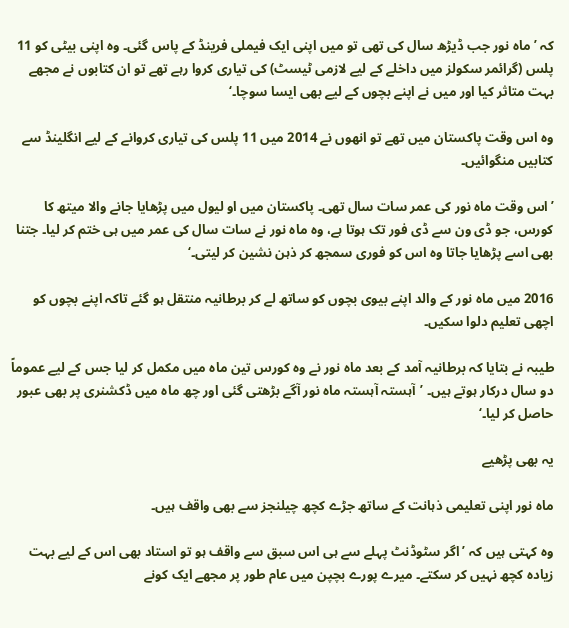کہ ’ماہ نور جب ڈیڑھ سال کی تھی تو میں اپنی ایک فیملی فرینڈ کے پاس گئی۔ وہ اپنی بیٹی کو 11 پلس (گرائمر سکولز میں داخلے کے لیے لازمی ٹیسٹ) کی تیاری کروا رہے تھے تو ان کتابوں نے مجھے بہت متاثر کیا اور میں نے اپنے بچوں کے لیے بھی ایسا سوچا۔‘

وہ اس وقت پاکستان میں تھے تو انھوں نے 2014 میں 11 پلس کی تیاری کروانے کے لیے انگلینڈ سے کتابیں منگوائیں۔

’اس وقت ماہ نور کی عمر سات سال تھی۔ پاکستان میں او لیول میں پڑھایا جانے والا میتھ کا کورس، جو ڈی ون سے ڈی فور تک ہوتا ہے، وہ ماہ نور نے سات سال کی عمر میں ہی ختم کر لیا۔ جتنا بھی اسے پڑھایا جاتا وہ اس کو فوری سمجھ کر ذہن نشین کر لیتی۔‘

2016 میں ماہ نور کے والد اپنے بیوی بچوں کو ساتھ لے کر برطانیہ منتقل ہو گئے تاکہ اپنے بچوں کو اچھی تعلیم دلوا سکیں۔

طیبہ نے بتایا کہ برطانیہ آمد کے بعد ماہ نور نے وہ کورس تین ماہ میں مکمل کر لیا جس کے لیے عموماً دو سال درکار ہوتے ہیں۔ ’آہستہ آہستہ ماہ نور آگے بڑھتی گئی اور چھ ماہ میں ڈکشنری پر بھی عبور حاصل کر لیا۔‘

یہ بھی پڑھیے

ماہ نور اپنی تعلیمی ذہانت کے ساتھ جڑے کچھ چیلنجز سے بھی واقف ہیں۔

وہ کہتی ہیں کہ ’اگر سٹوڈنٹ پہلے سے ہی اس سبق سے واقف ہو تو استاد بھی اس کے لیے بہت زیادہ کچھ نہیں کر سکتے۔ میرے پورے بچپن میں عام طور پر مجھے ایک کونے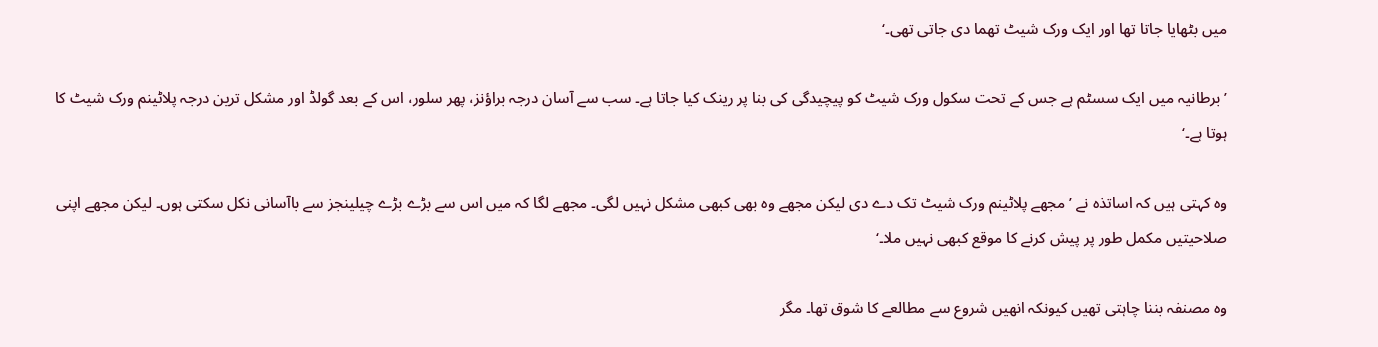میں بٹھایا جاتا تھا اور ایک ورک شیٹ تھما دی جاتی تھی۔‘

’برطانیہ میں ایک سسٹم ہے جس کے تحت سکول ورک شیٹ کو پیچیدگی کی بنا پر رینک کیا جاتا ہے۔ سب سے آسان درجہ براؤنز، پھر سلور، اس کے بعد گولڈ اور مشکل ترین درجہ پلاٹینم ورک شیٹ کا ہوتا ہے۔‘

وہ کہتی ہیں کہ اساتذہ نے ’مجھے پلاٹینم ورک شیٹ تک دے دی لیکن مجھے وہ بھی کبھی مشکل نہیں لگی۔ مجھے لگا کہ میں اس سے بڑے بڑے چیلینجز سے باآسانی نکل سکتی ہوں۔ لیکن مجھے اپنی صلاحیتیں مکمل طور پر پیش کرنے کا موقع کبھی نہیں ملا۔‘

وہ مصنفہ بننا چاہتی تھیں کیونکہ انھیں شروع سے مطالعے کا شوق تھا۔ مگر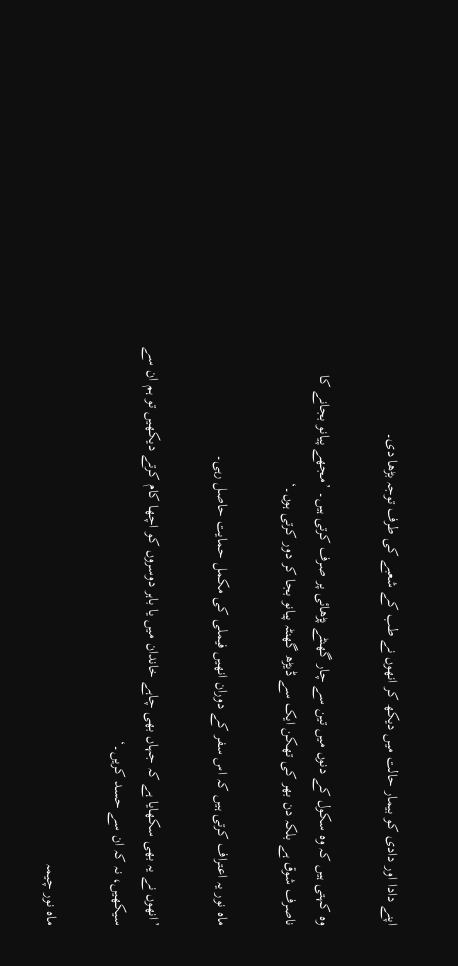اپنے دادا اور دادی کو بیمار حالت میں دیکھ کر انھوں نے طب کے شعبے کی طرف توجہ بڑھا دی۔

وہ کہتی ہیں کہ وہ سکول کے دنوں میں تین سے چار گھنٹے پڑھائی پر صرف کرتی ہیں۔ ’مجھے پیانو بجانے کا ناصرف شوق ہے بلکہ دن بھر کی تھکن ایک سے ڈیڑھ گھنٹہ پیانو بجا کر دور کرتی ہوں۔‘

ماہ نور یہ اعتراف کرتی ہیں کہ اس سفر کے دوران انھیں فیملی کی مکمل حمایت حاصل رہی۔

’انھوں نے یہ بھی سکھایا ہے کہ جہاں بھی چاہے خاندان میں یا باہر دوسروں کو اچھا کام کرتے دیکھیں تو ہم ان سے سیکھیں، نہ کہ ان سے حسد کریں۔‘

ماہ نور چیمہ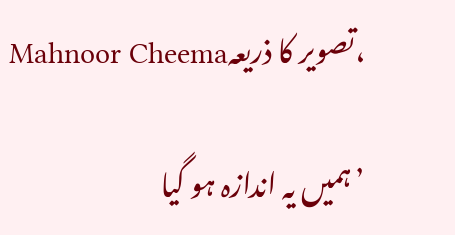،تصویر کا ذریعہMahnoor Cheema

’ہمیں یہ اندازہ ہو گیا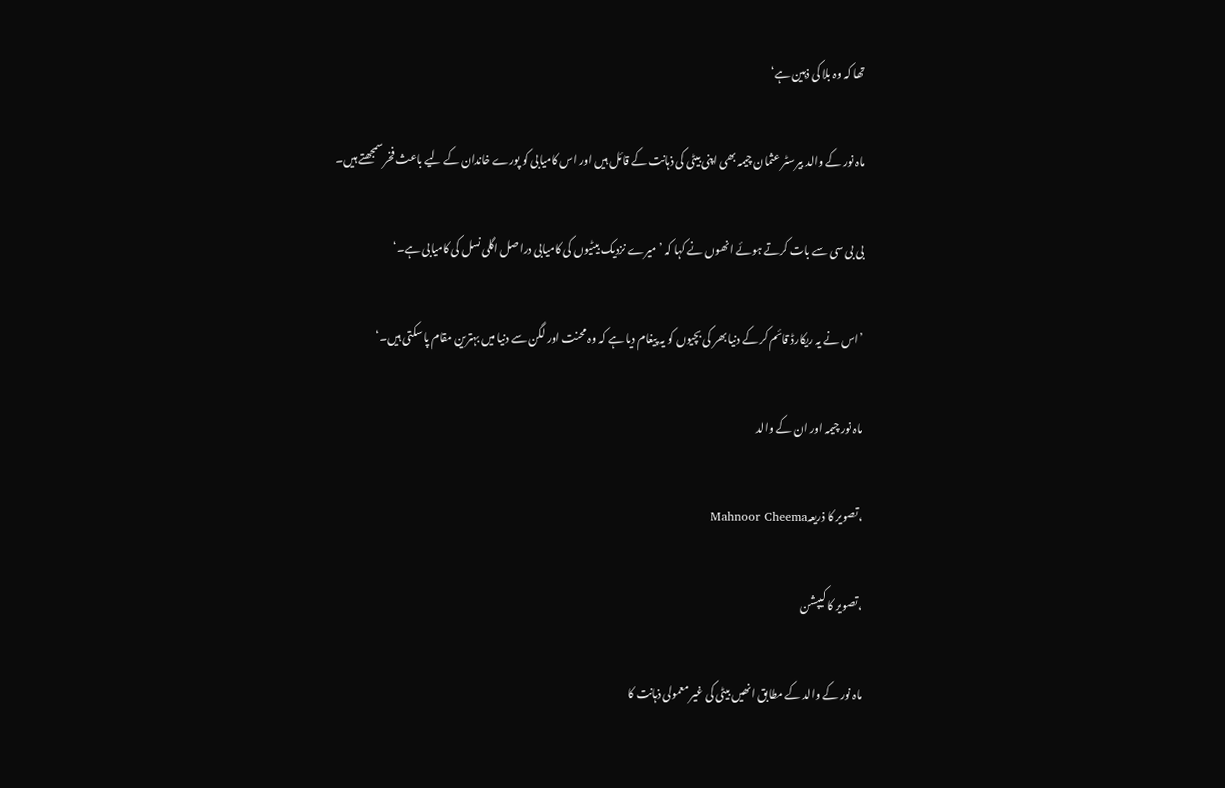تھا کہ وہ بلا کی ذہین ہے‘

ماہ نور کے والد بیرسٹر عثمان چیمہ بھی اپنی بیٹی کی ذہانت کے قائل ہیں اور اس کامیابی کو پورے خاندان کے لیے باعث فخر سمجھتے ہیں۔

بی بی سی سے بات کرتے ہوئے انھوں نے کہا کہ ’میرے نزدیک بیٹیوں کی کامیابی دراصل اگلی نسل کی کامیابی ہے۔‘

’اس نے یہ ریکارڈ قائم کر کے دنیا بھر کی بچیوں کو یہ پیغام دیا ہے کہ وہ محنت اور لگن سے دنیا میں بہترین مقام پا سکتی ہیں۔‘

ماہ نور چیمہ اور ان کے والد

،تصویر کا ذریعہMahnoor Cheema

،تصویر کا کیپشن

ماہ نور کے والد کے مطابق انھیں بیٹی کی غیر معمولی ذہانت کا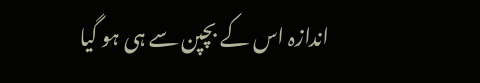اندازہ اس کے بچپن سے ہی ہو گیا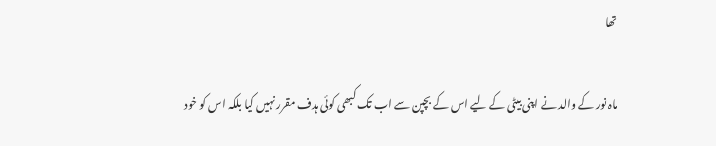تھا

ماہ نور کے والد نے اپنی بیٹی کے لیے اس کے بچپن سے اب تک کبھی کوئی ہدف مقرر نہیں کیا بلکہ اس کو خود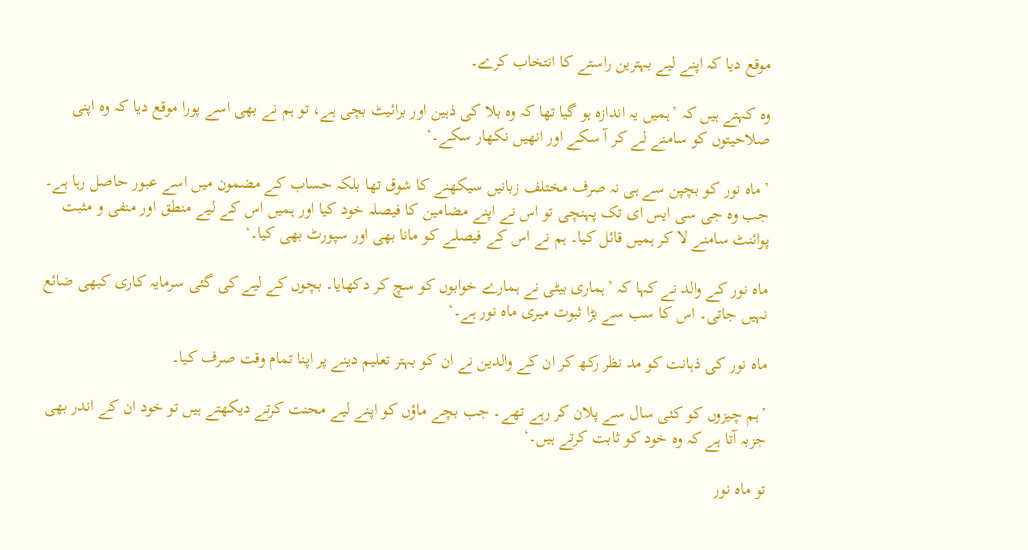موقع دیا کہ اپنے لیے بہترین راستے کا انتخاب کرے۔

وہ کہتے ہیں کہ ’ہمیں یہ اندازہ ہو گیا تھا کہ وہ بلا کی ذہین اور برائیٹ بچی ہے، تو ہم نے بھی اسے پورا موقع دیا کہ وہ اپنی صلاحیتوں کو سامنے لے کر آ سکے اور انھیں نکھار سکے۔‘

’ماہ نور کو بچپن سے ہی نہ صرف مختلف زبانیں سیکھنے کا شوق تھا بلکہ حساب کے مضمون میں اسے عبور حاصل رہا ہے۔ جب وہ جی سی ایس ای تک پہنچی تو اس نے اپنے مضامین کا فیصلہ خود کیا اور ہمیں اس کے لیے منطق اور منفی و مثبت پوائنٹ سامنے لا کر ہمیں قائل کیا۔ ہم نے اس کے فیصلے کو مانا بھی اور سپورٹ بھی کیا۔‘

ماہ نور کے والد نے کہا کہ ’ہماری بیٹی نے ہمارے خوابوں کو سچ کر دکھایا۔ بچوں کے لیے کی گئی سرمایہ کاری کبھی ضائع نہیں جاتی۔ اس کا سب سے بڑا ثبوت میری ماہ نور ہے۔‘

ماہ نور کی ذہانت کو مد نظر رکھ کر ان کے والدین نے ان کو بہتر تعلیم دینے پر اپنا تمام وقت صرف کیا۔

’ہم چیزوں کو کئی سال سے پلان کر رہے تھے۔ جب بچے ماؤں کو اپنے لیے محنت کرتے دیکھتے ہیں تو خود ان کے اندر بھی جزبہ آتا ہے کہ وہ خود کو ثابت کرتے ہیں۔‘

تو ماہ نور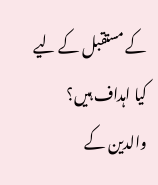کے مستقبل کے لیے کیا اہداف ہیں؟ والدین کے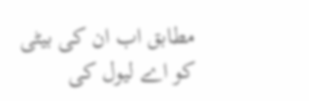مطابق اب ان کی بیٹی کو اے لیول کی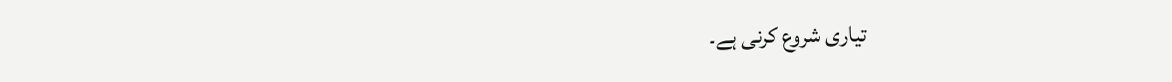تیاری شروع کرنی ہے۔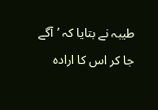طیبہ نے بتایا کہ ’آگے جا کر اس کا ارادہ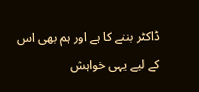ڈاکٹر بننے کا ہے اور ہم بھی اس کے لیے یہی خواہش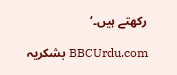رکھتے ہیں۔‘

BBCUrdu.com بشکریہ